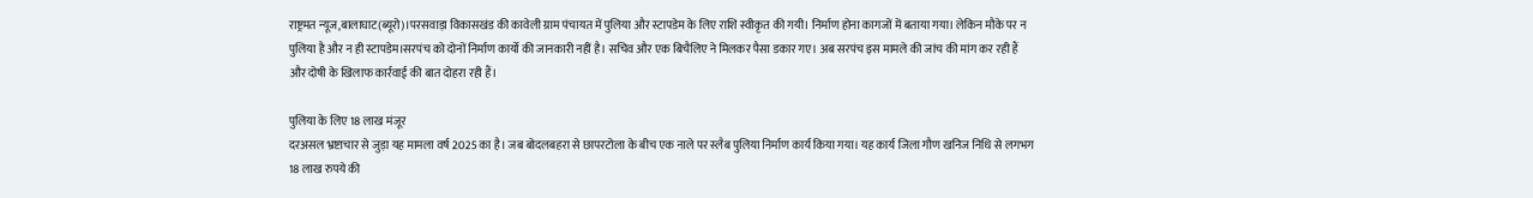राष्ट्रमत न्यूज,बालाघाट(ब्यूरो)।परसवाड़ा विकासखंड की कावेली ग्राम पंचायत में पुलिया और स्टापडेम के लिए राशि स्वीकृत की गयी। निर्माण होना कागजों में बताया गया। लेकिन मौके पर न पुलिया है और न ही स्टापडेम।सरपंच को दोनों निर्माण कार्यो की जानकारी नहीं है। सचिव और एक बिचैलिए ने मिलकर पैसा डकार गए। अब सरपंच इस मामले की जांच की मांग कर रही हैं और दोषी के खिलाफ कार्रवाई की बात दोहरा रही हैं।

पुलिया के लिए 18 लाख मंजूर
दरअसल भ्रष्टाचार से जुड़ा यह मामला वर्ष 2025 का है। जब बोदलबहरा से छापरटोला के बीच एक नाले पर स्लैब पुलिया निर्माण कार्य किया गया। यह कार्य जिला गौण खनिज निधि से लगभग 18 लाख रुपये की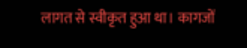लागत से स्वीकृत हुआ था। कागजों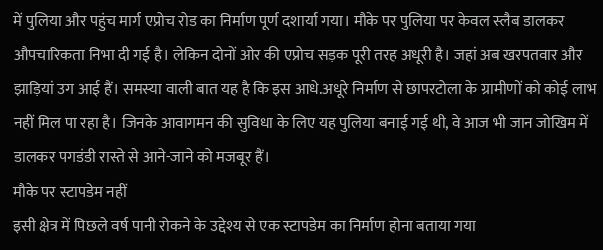में पुलिया और पहुंच मार्ग एप्रोच रोड का निर्माण पूर्ण दशार्या गया। मौके पर पुलिया पर केवल स्लैब डालकर औपचारिकता निभा दी गई है। लेकिन दोनों ओर की एप्रोच सड़क पूरी तरह अधूरी है। जहां अब खरपतवार और झाड़ियां उग आई हैं। समस्या वाली बात यह है कि इस आधे.अधूरे निर्माण से छापरटोला के ग्रामीणों को कोई लाभ नहीं मिल पा रहा है। जिनके आवागमन की सुविधा के लिए यह पुलिया बनाई गई थी, वे आज भी जान जोखिम में डालकर पगडंडी रास्ते से आने-जाने को मजबूर हैं।
मौके पर स्टापडेम नहीं
इसी क्षेत्र में पिछले वर्ष पानी रोकने के उद्देश्य से एक स्टापडेम का निर्माण होना बताया गया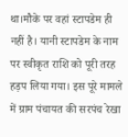था।मौके पर वहां स्टापडेम ही नहीं है। यानी स्टापडेम के नाम पर स्वीकृत राशि को पूरी तरह हड़प लिया गया। इस पूरे मामले में ग्राम पंचायत की सरपंच रेखा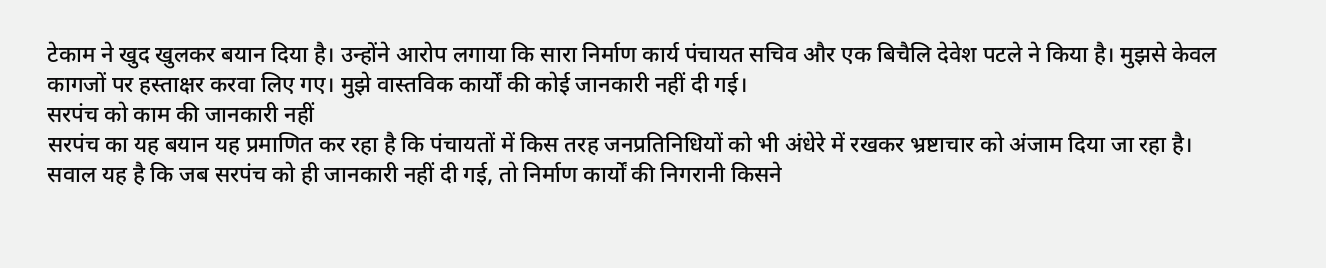टेकाम ने खुद खुलकर बयान दिया है। उन्होंने आरोप लगाया कि सारा निर्माण कार्य पंचायत सचिव और एक बिचैलि देवेश पटले ने किया है। मुझसे केवल कागजों पर हस्ताक्षर करवा लिए गए। मुझे वास्तविक कार्यों की कोई जानकारी नहीं दी गई।
सरपंच को काम की जानकारी नहीं
सरपंच का यह बयान यह प्रमाणित कर रहा है कि पंचायतों में किस तरह जनप्रतिनिधियों को भी अंधेरे में रखकर भ्रष्टाचार को अंजाम दिया जा रहा है। सवाल यह है कि जब सरपंच को ही जानकारी नहीं दी गई, तो निर्माण कार्यों की निगरानी किसने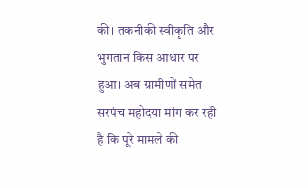की। तकनीकी स्वीकृति और भुगतान किस आधार पर हुआ। अब ग्रामीणों समेत सरपंच महोदया मांग कर रही है कि पूरे मामले की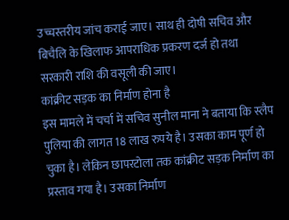उच्चस्तरीय जांच कराई जाए। साथ ही दोषी सचिव और बिचैलि के खिलाफ आपराधिक प्रकरण दर्ज हो तथा सरकारी राशि की वसूली की जाए।
कांक्रीट सड़क का निर्माण होना है
इस मामले में चर्चा में सचिव सुनील माना ने बताया कि स्लैप पुलिया की लागत 18 लाख रुपये है। उसका काम पूर्ण हो चुका है। लेकिन छापरटोला तक कांक्रीट सड़क निर्माण का प्रस्ताव गया है। उसका निर्माण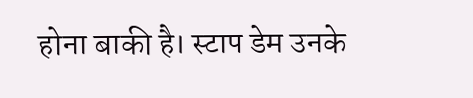होना बाकी है। स्टाप डेम उनके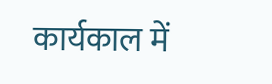कार्यकाल में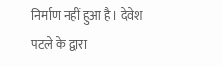निर्माण नहीं हुआ है। देवेश पटले के द्वारा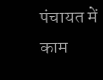पंचायत में काम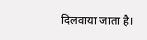दिलवाया जाता है।